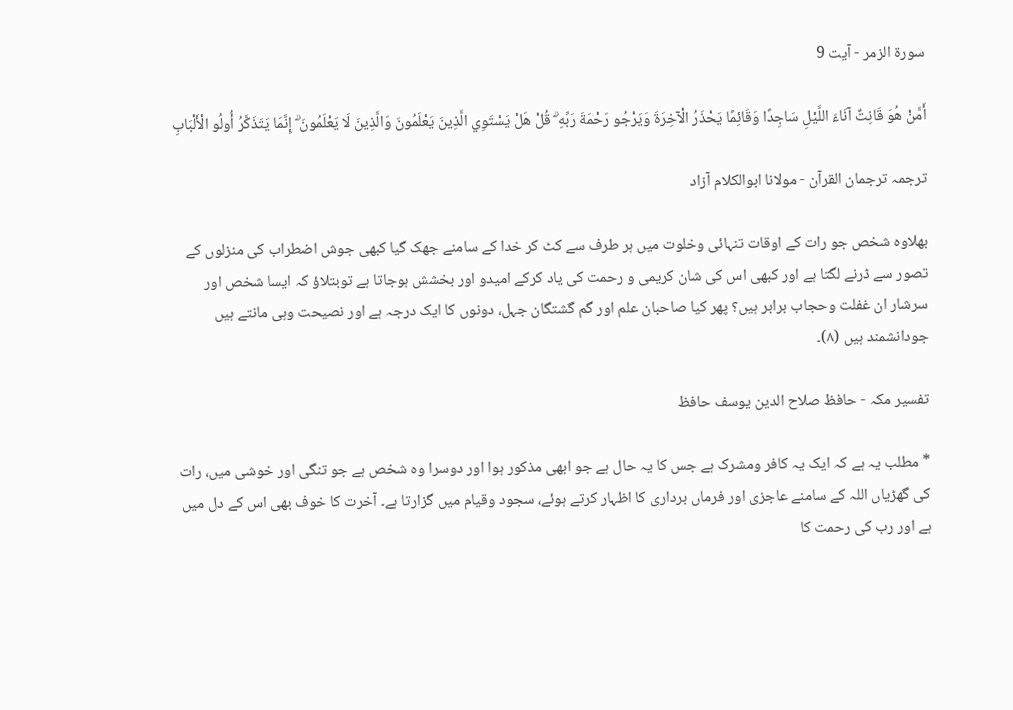سورة الزمر - آیت 9

أَمَّنْ هُوَ قَانِتٌ آنَاءَ اللَّيْلِ سَاجِدًا وَقَائِمًا يَحْذَرُ الْآخِرَةَ وَيَرْجُو رَحْمَةَ رَبِّهِ ۗ قُلْ هَلْ يَسْتَوِي الَّذِينَ يَعْلَمُونَ وَالَّذِينَ لَا يَعْلَمُونَ ۗ إِنَّمَا يَتَذَكَّرُ أُولُو الْأَلْبَابِ

ترجمہ ترجمان القرآن - مولانا ابوالکلام آزاد

بھلاوہ شخص جو رات کے اوقات تنہائی وخلوت میں ہر طرف سے کٹ کر خدا کے سامنے جھک گیا کبھی جوش اضطراب کی منزلوں کے تصور سے ڈرنے لگتا ہے اور کبھی اس کی شان کریمی و رحمت کی یاد کرکے امیدو اور بخشش ہوجاتا ہے توبتلاؤ کہ ایسا شخص اور سرشار ان غفلت وحجاب برابر ہیں؟ پھر کیا صاحبان علم اور گم گشتگان جہل، دونوں کا ایک درجہ ہے اور نصیحت وہی مانتے ہیں جودانشمند ہیں (٨)۔

تفسیر مکہ - حافظ صلاح الدین یوسف حافظ

* مطلب یہ ہے کہ ایک یہ کافر ومشرک ہے جس کا یہ حال ہے جو ابھی مذکور ہوا اور دوسرا وہ شخص ہے جو تنگی اور خوشی میں، رات کی گھڑیاں اللہ کے سامنے عاجزی اور فرماں برداری کا اظہار کرتے ہوئے، سجود وقیام میں گزارتا ہے۔ آخرت کا خوف بھی اس کے دل میں ہے اور رب کی رحمت کا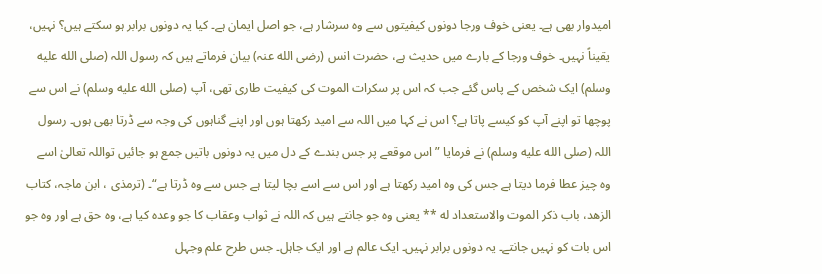امیدوار بھی ہے۔ یعنی خوف ورجا دونوں کیفیتوں سے وہ سرشار ہے، جو اصل ایمان ہے۔ کیا یہ دونوں برابر ہو سکتے ہیں؟ نہیں، یقیناً نہیں۔ خوف ورجا کے بارے میں حدیث ہے، حضرت انس (رضی الله عنہ) بیان فرماتے ہیں کہ رسول اللہ (صلى الله عليه وسلم) ایک شخص کے پاس گئے جب کہ اس پر سکرات الموت کی کیفیت طاری تھی، آپ (صلى الله عليه وسلم) نے اس سے پوچھا تو اپنے آپ کو کیسے پاتا ہے؟ اس نے کہا میں اللہ سے امید رکھتا ہوں اور اپنے گناہوں کی وجہ سے ڈرتا بھی ہوں۔ رسول اللہ (صلى الله عليه وسلم) نے فرمایا ”اس موقعے پر جس بندے کے دل میں یہ دونوں باتیں جمع ہو جائیں تواللہ تعالیٰ اسے وہ چیز عطا فرما دیتا ہے جس کی وہ امید رکھتا ہے اور اس سے اسے بچا لیتا ہے جس سے وہ ڈرتا ہے“۔ (ترمذی ، ابن ماجہ، كتاب الزهد، باب ذكر الموت والاستعداد له ** یعنی وہ جو جانتے ہیں کہ اللہ نے ثواب وعقاب کا جو وعدہ کیا ہے، وہ حق ہے اور وہ جو اس بات کو نہیں جانتے۔ یہ دونوں برابر نہیں۔ ایک عالم ہے اور ایک جاہل۔ جس طرح علم وجہل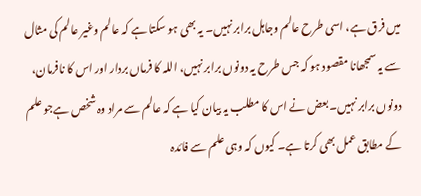میں فرق ہے، اسی طرح عالم وجاہل برابر نہیں۔ یہ بھی ہو سکتا ہے کہ عالم وغیر عالم کی مثال سے یہ سمجھانا مقصود ہو کہ جس طرح یہ دونوں برابر نہیں، اللہ کا فرماں بردار اور اس کا نافرمان، دونوں برابر نہیں۔ بعض نے اس کا مطلب یہ بیان کیا ہے کہ عالم سے مراد وہ شخص ہےجو علم کے مطابق عمل بھی کرتا ہے۔ کیوں کہ وہی علم سے فائدہ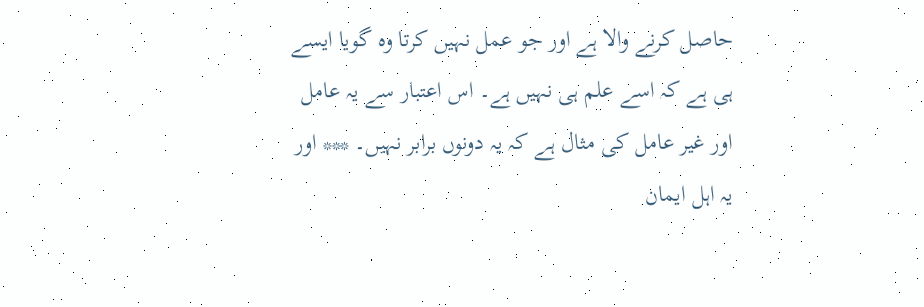حاصل کرنے والا ہے اور جو عمل نہیں کرتا وہ گویا ایسے ہی ہے کہ اسے علم ہی نہیں ہے۔ اس اعتبار سے یہ عامل اور غیر عامل کی مثال ہے کہ یہ دونوں برابر نہیں۔ *** اور یہ اہل ایمان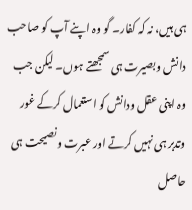ہی ہیں، نہ کہ کفار۔ گو وہ اپنے آپ کو صاحب دانش وبصیرت ہی سمجھتے ہوں۔ لیکن جب وہ اپنی عقل ودانش کو استعمال کرکے غور وتدبر ہی نہیں کرتے اور عبرت ونصیحت ہی حاصل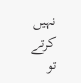نہیں کرتے تو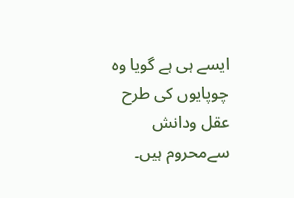ایسے ہی ہے گویا وہ چوپایوں کی طرح عقل ودانش سےمحروم ہیں۔